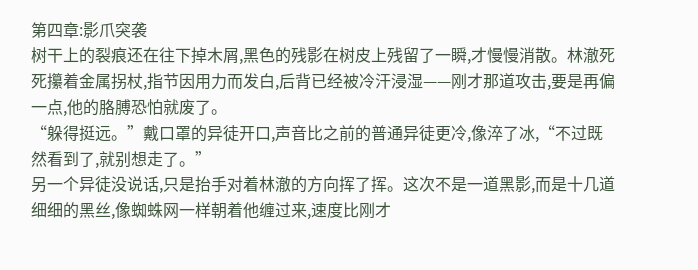第四章:影爪突袭
树干上的裂痕还在往下掉木屑,黑色的残影在树皮上残留了一瞬,才慢慢消散。林澈死死攥着金属拐杖,指节因用力而发白,后背已经被冷汗浸湿——刚才那道攻击,要是再偏一点,他的胳膊恐怕就废了。
“躲得挺远。”戴口罩的异徒开口,声音比之前的普通异徒更冷,像淬了冰,“不过既然看到了,就别想走了。”
另一个异徒没说话,只是抬手对着林澈的方向挥了挥。这次不是一道黑影,而是十几道细细的黑丝,像蜘蛛网一样朝着他缠过来,速度比刚才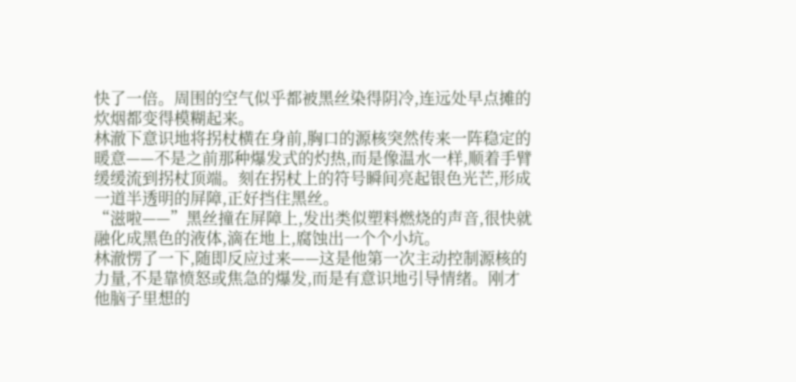快了一倍。周围的空气似乎都被黑丝染得阴冷,连远处早点摊的炊烟都变得模糊起来。
林澈下意识地将拐杖横在身前,胸口的源核突然传来一阵稳定的暖意——不是之前那种爆发式的灼热,而是像温水一样,顺着手臂缓缓流到拐杖顶端。刻在拐杖上的符号瞬间亮起银色光芒,形成一道半透明的屏障,正好挡住黑丝。
“滋啦——”黑丝撞在屏障上,发出类似塑料燃烧的声音,很快就融化成黑色的液体,滴在地上,腐蚀出一个个小坑。
林澈愣了一下,随即反应过来——这是他第一次主动控制源核的力量,不是靠愤怒或焦急的爆发,而是有意识地引导情绪。刚才他脑子里想的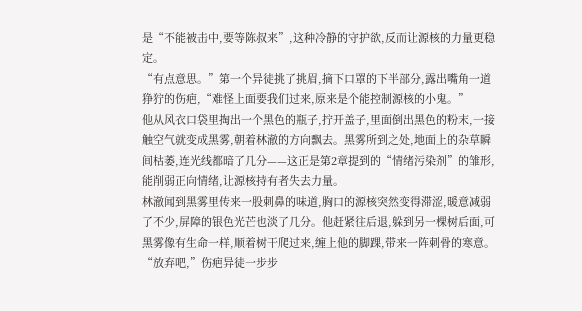是“不能被击中,要等陈叔来”,这种冷静的守护欲,反而让源核的力量更稳定。
“有点意思。”第一个异徒挑了挑眉,摘下口罩的下半部分,露出嘴角一道狰狞的伤疤,“难怪上面要我们过来,原来是个能控制源核的小鬼。”
他从风衣口袋里掏出一个黑色的瓶子,拧开盖子,里面倒出黑色的粉末,一接触空气就变成黑雾,朝着林澈的方向飘去。黑雾所到之处,地面上的杂草瞬间枯萎,连光线都暗了几分——这正是第2章提到的“情绪污染剂”的雏形,能削弱正向情绪,让源核持有者失去力量。
林澈闻到黑雾里传来一股刺鼻的味道,胸口的源核突然变得滞涩,暖意减弱了不少,屏障的银色光芒也淡了几分。他赶紧往后退,躲到另一棵树后面,可黑雾像有生命一样,顺着树干爬过来,缠上他的脚踝,带来一阵刺骨的寒意。
“放弃吧,”伤疤异徒一步步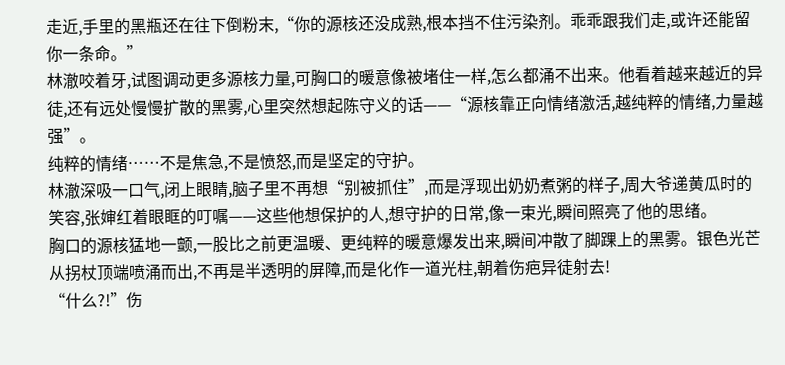走近,手里的黑瓶还在往下倒粉末,“你的源核还没成熟,根本挡不住污染剂。乖乖跟我们走,或许还能留你一条命。”
林澈咬着牙,试图调动更多源核力量,可胸口的暖意像被堵住一样,怎么都涌不出来。他看着越来越近的异徒,还有远处慢慢扩散的黑雾,心里突然想起陈守义的话——“源核靠正向情绪激活,越纯粹的情绪,力量越强”。
纯粹的情绪……不是焦急,不是愤怒,而是坚定的守护。
林澈深吸一口气,闭上眼睛,脑子里不再想“别被抓住”,而是浮现出奶奶煮粥的样子,周大爷递黄瓜时的笑容,张婶红着眼眶的叮嘱——这些他想保护的人,想守护的日常,像一束光,瞬间照亮了他的思绪。
胸口的源核猛地一颤,一股比之前更温暖、更纯粹的暖意爆发出来,瞬间冲散了脚踝上的黑雾。银色光芒从拐杖顶端喷涌而出,不再是半透明的屏障,而是化作一道光柱,朝着伤疤异徒射去!
“什么?!”伤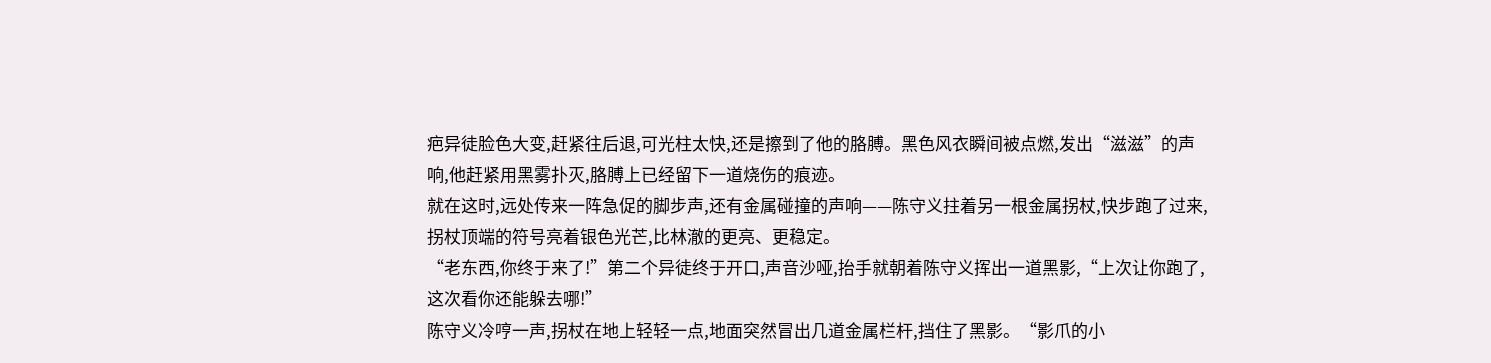疤异徒脸色大变,赶紧往后退,可光柱太快,还是擦到了他的胳膊。黑色风衣瞬间被点燃,发出“滋滋”的声响,他赶紧用黑雾扑灭,胳膊上已经留下一道烧伤的痕迹。
就在这时,远处传来一阵急促的脚步声,还有金属碰撞的声响——陈守义拄着另一根金属拐杖,快步跑了过来,拐杖顶端的符号亮着银色光芒,比林澈的更亮、更稳定。
“老东西,你终于来了!”第二个异徒终于开口,声音沙哑,抬手就朝着陈守义挥出一道黑影,“上次让你跑了,这次看你还能躲去哪!”
陈守义冷哼一声,拐杖在地上轻轻一点,地面突然冒出几道金属栏杆,挡住了黑影。“影爪的小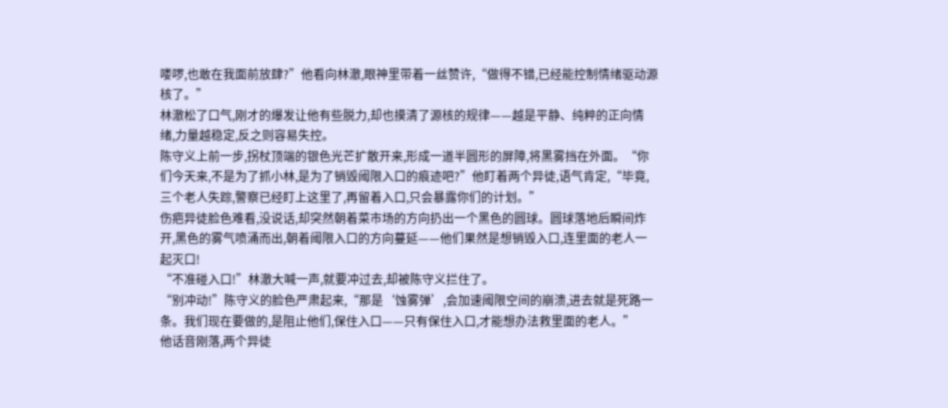喽啰,也敢在我面前放肆?”他看向林澈,眼神里带着一丝赞许,“做得不错,已经能控制情绪驱动源核了。”
林澈松了口气,刚才的爆发让他有些脱力,却也摸清了源核的规律——越是平静、纯粹的正向情绪,力量越稳定,反之则容易失控。
陈守义上前一步,拐杖顶端的银色光芒扩散开来,形成一道半圆形的屏障,将黑雾挡在外面。“你们今天来,不是为了抓小林,是为了销毁阈限入口的痕迹吧?”他盯着两个异徒,语气肯定,“毕竟,三个老人失踪,警察已经盯上这里了,再留着入口,只会暴露你们的计划。”
伤疤异徒脸色难看,没说话,却突然朝着菜市场的方向扔出一个黑色的圆球。圆球落地后瞬间炸开,黑色的雾气喷涌而出,朝着阈限入口的方向蔓延——他们果然是想销毁入口,连里面的老人一起灭口!
“不准碰入口!”林澈大喊一声,就要冲过去,却被陈守义拦住了。
“别冲动!”陈守义的脸色严肃起来,“那是‘蚀雾弹’,会加速阈限空间的崩溃,进去就是死路一条。我们现在要做的,是阻止他们,保住入口——只有保住入口,才能想办法救里面的老人。”
他话音刚落,两个异徒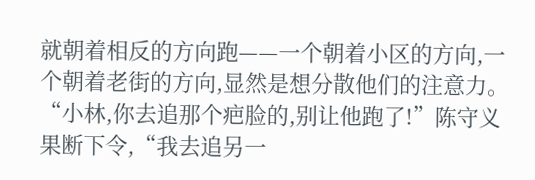就朝着相反的方向跑——一个朝着小区的方向,一个朝着老街的方向,显然是想分散他们的注意力。
“小林,你去追那个疤脸的,别让他跑了!”陈守义果断下令,“我去追另一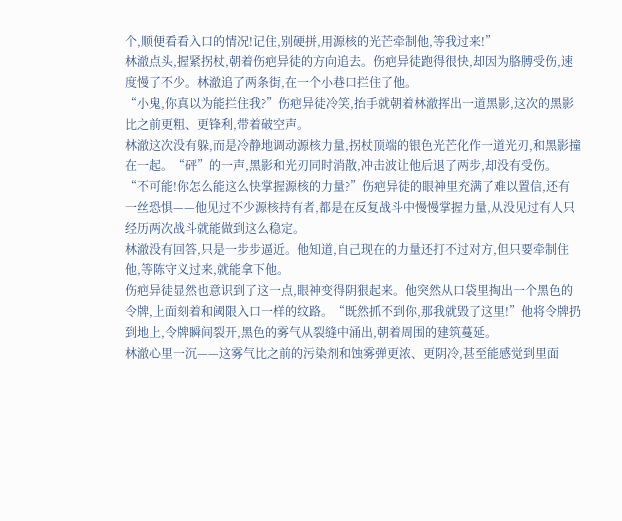个,顺便看看入口的情况!记住,别硬拼,用源核的光芒牵制他,等我过来!”
林澈点头,握紧拐杖,朝着伤疤异徒的方向追去。伤疤异徒跑得很快,却因为胳膊受伤,速度慢了不少。林澈追了两条街,在一个小巷口拦住了他。
“小鬼,你真以为能拦住我?”伤疤异徒冷笑,抬手就朝着林澈挥出一道黑影,这次的黑影比之前更粗、更锋利,带着破空声。
林澈这次没有躲,而是冷静地调动源核力量,拐杖顶端的银色光芒化作一道光刃,和黑影撞在一起。“砰”的一声,黑影和光刃同时消散,冲击波让他后退了两步,却没有受伤。
“不可能!你怎么能这么快掌握源核的力量?”伤疤异徒的眼神里充满了难以置信,还有一丝恐惧——他见过不少源核持有者,都是在反复战斗中慢慢掌握力量,从没见过有人只经历两次战斗就能做到这么稳定。
林澈没有回答,只是一步步逼近。他知道,自己现在的力量还打不过对方,但只要牵制住他,等陈守义过来,就能拿下他。
伤疤异徒显然也意识到了这一点,眼神变得阴狠起来。他突然从口袋里掏出一个黑色的令牌,上面刻着和阈限入口一样的纹路。“既然抓不到你,那我就毁了这里!”他将令牌扔到地上,令牌瞬间裂开,黑色的雾气从裂缝中涌出,朝着周围的建筑蔓延。
林澈心里一沉——这雾气比之前的污染剂和蚀雾弹更浓、更阴冷,甚至能感觉到里面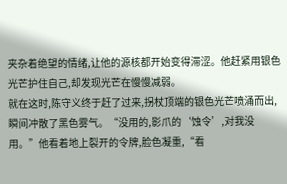夹杂着绝望的情绪,让他的源核都开始变得滞涩。他赶紧用银色光芒护住自己,却发现光芒在慢慢减弱。
就在这时,陈守义终于赶了过来,拐杖顶端的银色光芒喷涌而出,瞬间冲散了黑色雾气。“没用的,影爪的‘蚀令’,对我没用。”他看着地上裂开的令牌,脸色凝重,“看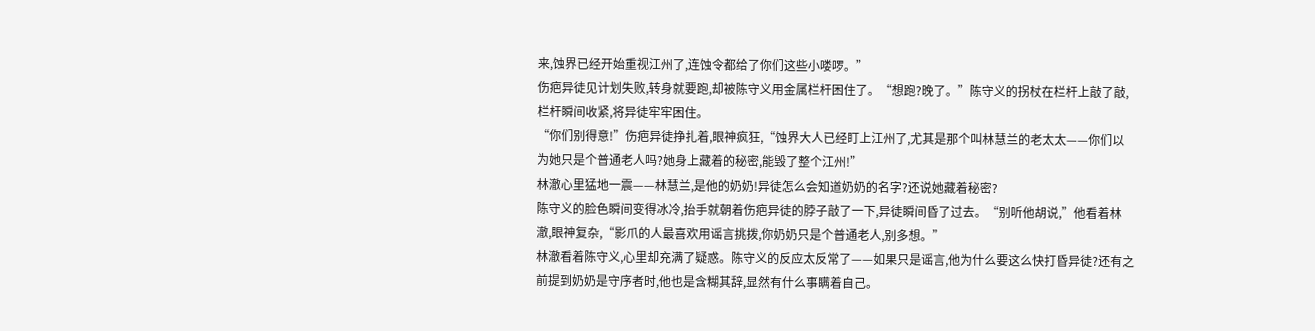来,蚀界已经开始重视江州了,连蚀令都给了你们这些小喽啰。”
伤疤异徒见计划失败,转身就要跑,却被陈守义用金属栏杆困住了。“想跑?晚了。”陈守义的拐杖在栏杆上敲了敲,栏杆瞬间收紧,将异徒牢牢困住。
“你们别得意!”伤疤异徒挣扎着,眼神疯狂,“蚀界大人已经盯上江州了,尤其是那个叫林慧兰的老太太——你们以为她只是个普通老人吗?她身上藏着的秘密,能毁了整个江州!”
林澈心里猛地一震——林慧兰,是他的奶奶!异徒怎么会知道奶奶的名字?还说她藏着秘密?
陈守义的脸色瞬间变得冰冷,抬手就朝着伤疤异徒的脖子敲了一下,异徒瞬间昏了过去。“别听他胡说,”他看着林澈,眼神复杂,“影爪的人最喜欢用谣言挑拨,你奶奶只是个普通老人,别多想。”
林澈看着陈守义,心里却充满了疑惑。陈守义的反应太反常了——如果只是谣言,他为什么要这么快打昏异徒?还有之前提到奶奶是守序者时,他也是含糊其辞,显然有什么事瞒着自己。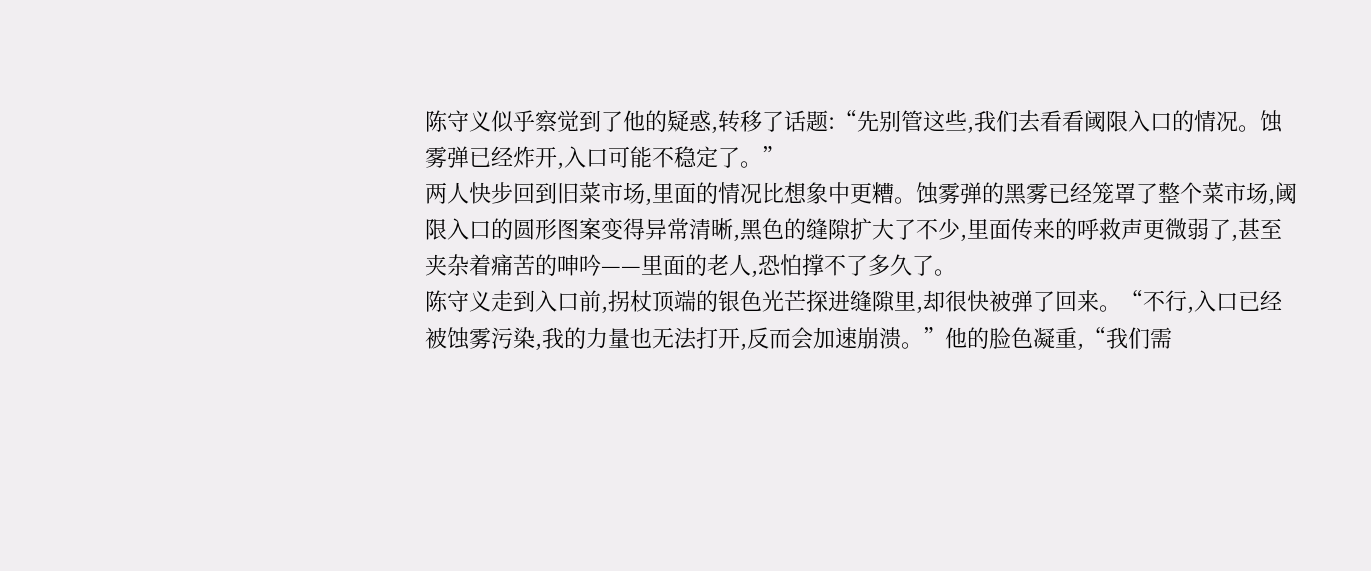陈守义似乎察觉到了他的疑惑,转移了话题:“先别管这些,我们去看看阈限入口的情况。蚀雾弹已经炸开,入口可能不稳定了。”
两人快步回到旧菜市场,里面的情况比想象中更糟。蚀雾弹的黑雾已经笼罩了整个菜市场,阈限入口的圆形图案变得异常清晰,黑色的缝隙扩大了不少,里面传来的呼救声更微弱了,甚至夹杂着痛苦的呻吟——里面的老人,恐怕撑不了多久了。
陈守义走到入口前,拐杖顶端的银色光芒探进缝隙里,却很快被弹了回来。“不行,入口已经被蚀雾污染,我的力量也无法打开,反而会加速崩溃。”他的脸色凝重,“我们需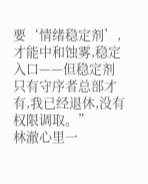要‘情绪稳定剂’,才能中和蚀雾,稳定入口——但稳定剂只有守序者总部才有,我已经退休,没有权限调取。”
林澈心里一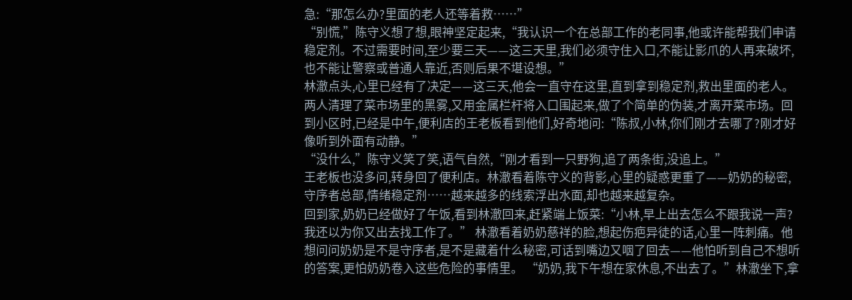急:“那怎么办?里面的老人还等着救……”
“别慌,”陈守义想了想,眼神坚定起来,“我认识一个在总部工作的老同事,他或许能帮我们申请稳定剂。不过需要时间,至少要三天——这三天里,我们必须守住入口,不能让影爪的人再来破坏,也不能让警察或普通人靠近,否则后果不堪设想。”
林澈点头,心里已经有了决定——这三天,他会一直守在这里,直到拿到稳定剂,救出里面的老人。
两人清理了菜市场里的黑雾,又用金属栏杆将入口围起来,做了个简单的伪装,才离开菜市场。回到小区时,已经是中午,便利店的王老板看到他们,好奇地问:“陈叔,小林,你们刚才去哪了?刚才好像听到外面有动静。”
“没什么,”陈守义笑了笑,语气自然,“刚才看到一只野狗,追了两条街,没追上。”
王老板也没多问,转身回了便利店。林澈看着陈守义的背影,心里的疑惑更重了——奶奶的秘密,守序者总部,情绪稳定剂……越来越多的线索浮出水面,却也越来越复杂。
回到家,奶奶已经做好了午饭,看到林澈回来,赶紧端上饭菜:“小林,早上出去怎么不跟我说一声?我还以为你又出去找工作了。” 林澈看着奶奶慈祥的脸,想起伤疤异徒的话,心里一阵刺痛。他想问问奶奶是不是守序者,是不是藏着什么秘密,可话到嘴边又咽了回去——他怕听到自己不想听的答案,更怕奶奶卷入这些危险的事情里。 “奶奶,我下午想在家休息,不出去了。”林澈坐下,拿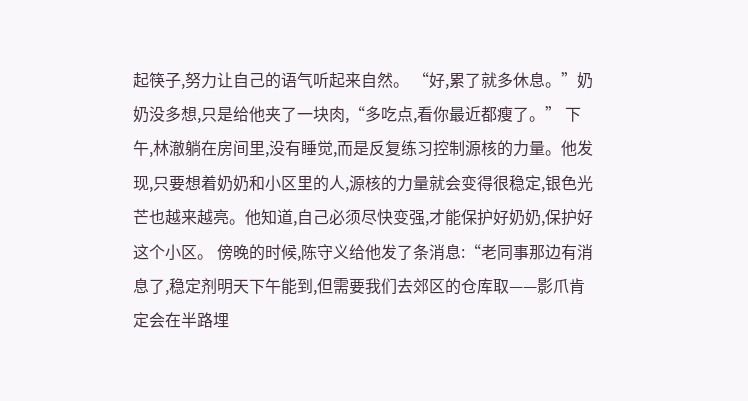起筷子,努力让自己的语气听起来自然。 “好,累了就多休息。”奶奶没多想,只是给他夹了一块肉,“多吃点,看你最近都瘦了。” 下午,林澈躺在房间里,没有睡觉,而是反复练习控制源核的力量。他发现,只要想着奶奶和小区里的人,源核的力量就会变得很稳定,银色光芒也越来越亮。他知道,自己必须尽快变强,才能保护好奶奶,保护好这个小区。 傍晚的时候,陈守义给他发了条消息:“老同事那边有消息了,稳定剂明天下午能到,但需要我们去郊区的仓库取——影爪肯定会在半路埋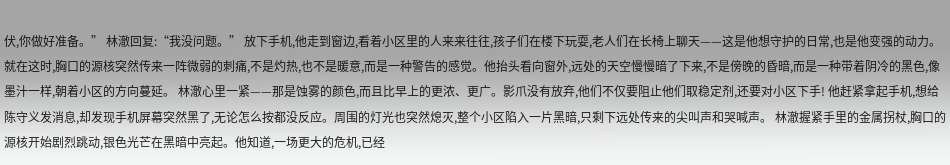伏,你做好准备。” 林澈回复:“我没问题。” 放下手机,他走到窗边,看着小区里的人来来往往,孩子们在楼下玩耍,老人们在长椅上聊天——这是他想守护的日常,也是他变强的动力。 就在这时,胸口的源核突然传来一阵微弱的刺痛,不是灼热,也不是暖意,而是一种警告的感觉。他抬头看向窗外,远处的天空慢慢暗了下来,不是傍晚的昏暗,而是一种带着阴冷的黑色,像墨汁一样,朝着小区的方向蔓延。 林澈心里一紧——那是蚀雾的颜色,而且比早上的更浓、更广。影爪没有放弃,他们不仅要阻止他们取稳定剂,还要对小区下手! 他赶紧拿起手机,想给陈守义发消息,却发现手机屏幕突然黑了,无论怎么按都没反应。周围的灯光也突然熄灭,整个小区陷入一片黑暗,只剩下远处传来的尖叫声和哭喊声。 林澈握紧手里的金属拐杖,胸口的源核开始剧烈跳动,银色光芒在黑暗中亮起。他知道,一场更大的危机,已经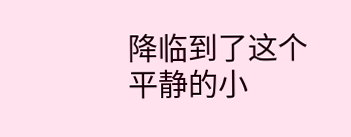降临到了这个平静的小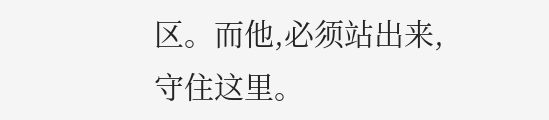区。而他,必须站出来,守住这里。